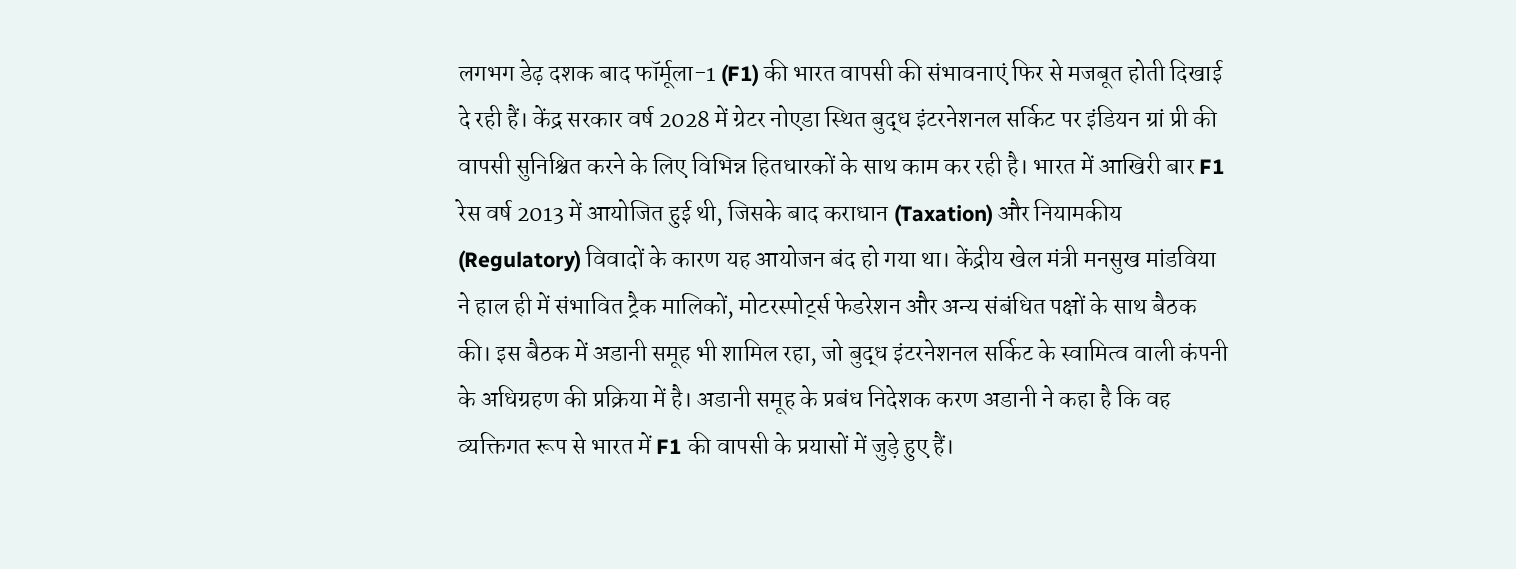लगभग डेढ़ दशक बाद फॉर्मूला-1 (F1) की भारत वापसी की संभावनाएं फिर से मजबूत होती दिखाई दे रही हैं। केंद्र सरकार वर्ष 2028 में ग्रेटर नोएडा स्थित बुद्ध इंटरनेशनल सर्किट पर इंडियन ग्रां प्री की वापसी सुनिश्चित करने के लिए विभिन्न हितधारकों के साथ काम कर रही है। भारत में आखिरी बार F1 रेस वर्ष 2013 में आयोजित हुई थी, जिसके बाद कराधान (Taxation) और नियामकीय (Regulatory) विवादों के कारण यह आयोजन बंद हो गया था। केंद्रीय खेल मंत्री मनसुख मांडविया ने हाल ही में संभावित ट्रैक मालिकों, मोटरस्पोर्ट्स फेडरेशन और अन्य संबंधित पक्षों के साथ बैठक की। इस बैठक में अडानी समूह भी शामिल रहा, जो बुद्ध इंटरनेशनल सर्किट के स्वामित्व वाली कंपनी के अधिग्रहण की प्रक्रिया में है। अडानी समूह के प्रबंध निदेशक करण अडानी ने कहा है कि वह व्यक्तिगत रूप से भारत में F1 की वापसी के प्रयासों में जुड़े हुए हैं।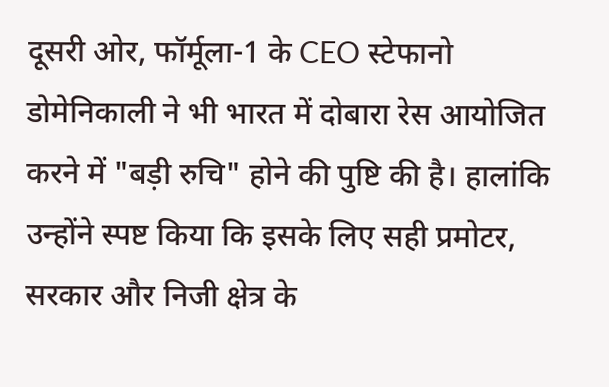दूसरी ओर, फॉर्मूला-1 के CEO स्टेफानो डोमेनिकाली ने भी भारत में दोबारा रेस आयोजित करने में "बड़ी रुचि" होने की पुष्टि की है। हालांकि उन्होंने स्पष्ट किया कि इसके लिए सही प्रमोटर, सरकार और निजी क्षेत्र के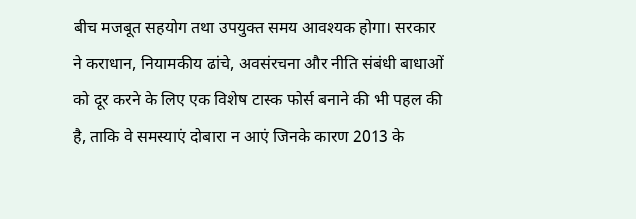बीच मजबूत सहयोग तथा उपयुक्त समय आवश्यक होगा। सरकार ने कराधान, नियामकीय ढांचे, अवसंरचना और नीति संबंधी बाधाओं को दूर करने के लिए एक विशेष टास्क फोर्स बनाने की भी पहल की है, ताकि वे समस्याएं दोबारा न आएं जिनके कारण 2013 के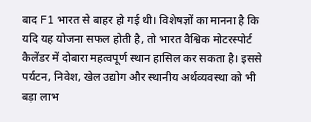बाद F1 भारत से बाहर हो गई थी। विशेषज्ञों का मानना है कि यदि यह योजना सफल होती है, तो भारत वैश्विक मोटरस्पोर्ट कैलेंडर में दोबारा महत्वपूर्ण स्थान हासिल कर सकता है। इससे पर्यटन, निवेश, खेल उद्योग और स्थानीय अर्थव्यवस्था को भी बड़ा लाभ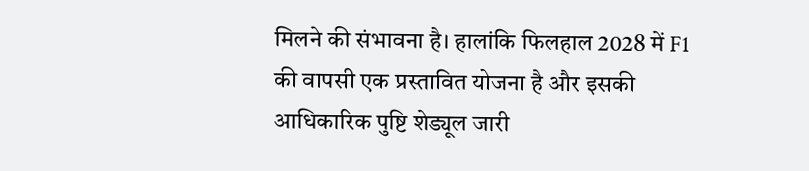मिलने की संभावना है। हालांकि फिलहाल 2028 में F1 की वापसी एक प्रस्तावित योजना है और इसकी आधिकारिक पुष्टि शेड्यूल जारी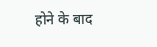होने के बाद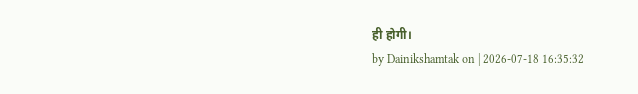ही होगी।
by Dainikshamtak on | 2026-07-18 16:35:32